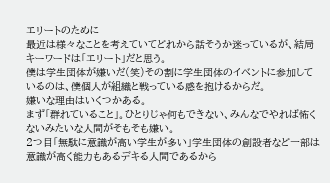エリートのために
最近は様々なことを考えていてどれから話そうか迷っているが、結局キーワードは「エリート」だと思う。
僕は学生団体が嫌いだ(笑)その割に学生団体のイベントに参加しているのは、僕個人が組織と戦っている感を抱けるからだ。
嫌いな理由はいくつかある。
まず「群れていること」。ひとりじゃ何もできない、みんなでやれば怖くないみたいな人間がそもそも嫌い。
2つ目「無駄に意識が高い学生が多い」学生団体の創設者など一部は意識が高く能力もあるデキる人間であるから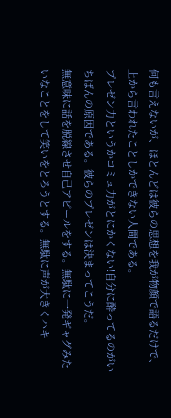何も言えないが、ほとんどは彼らの思想を我が物顔で語るだけで、上から言われたことしかできない人間である。
プレゼン力というかコミュ力がとにかくない!自分に酔ってるのがいちばんの原因である。彼らのプレゼンは決まってこうだ。
無意味に話を脱線させ自己アピールをする。無駄に一発ギャグみたいなことをして笑いをとろうとする。無駄に声が大きくハキ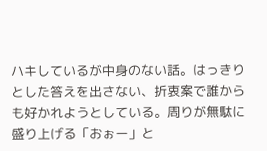ハキしているが中身のない話。はっきりとした答えを出さない、折衷案で誰からも好かれようとしている。周りが無駄に盛り上げる「おぉー」と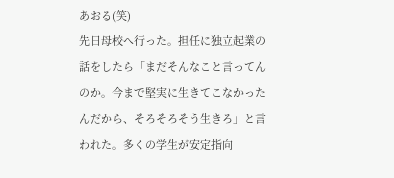あおる(笑)
先日母校へ行った。担任に独立起業の話をしたら「まだそんなこと言ってんのか。今まで堅実に生きてこなかったんだから、そろそろそう生きろ」と言われた。多くの学生が安定指向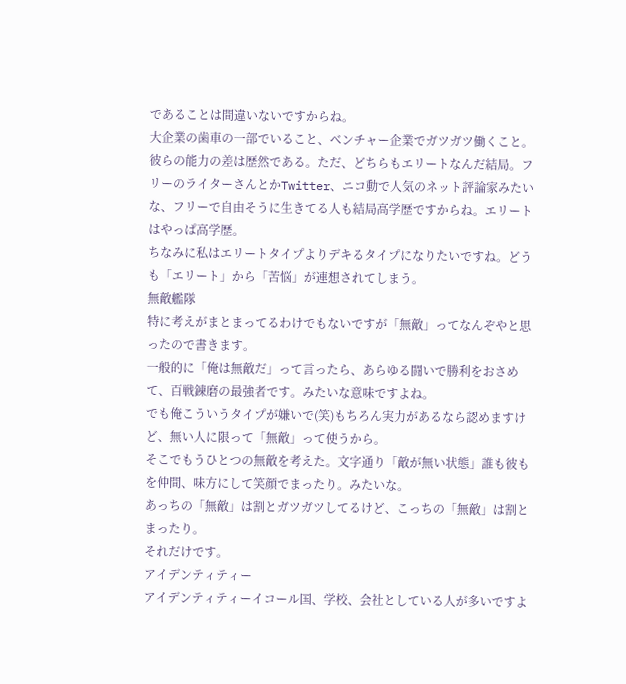であることは間違いないですからね。
大企業の歯車の一部でいること、ベンチャー企業でガツガツ働くこと。彼らの能力の差は歴然である。ただ、どちらもエリートなんだ結局。フリーのライターさんとかTwitter、ニコ動で人気のネット評論家みたいな、フリーで自由そうに生きてる人も結局高学歴ですからね。エリートはやっぱ高学歴。
ちなみに私はエリートタイプよりデキるタイプになりたいですね。どうも「エリート」から「苦悩」が連想されてしまう。
無敵艦隊
特に考えがまとまってるわけでもないですが「無敵」ってなんぞやと思ったので書きます。
一般的に「俺は無敵だ」って言ったら、あらゆる闘いで勝利をおさめて、百戦錬磨の最強者です。みたいな意味ですよね。
でも俺こういうタイプが嫌いで(笑)もちろん実力があるなら認めますけど、無い人に限って「無敵」って使うから。
そこでもうひとつの無敵を考えた。文字通り「敵が無い状態」誰も彼もを仲間、味方にして笑顔でまったり。みたいな。
あっちの「無敵」は割とガツガツしてるけど、こっちの「無敵」は割とまったり。
それだけです。
アイデンティティー
アイデンティティーイコール国、学校、会社としている人が多いですよ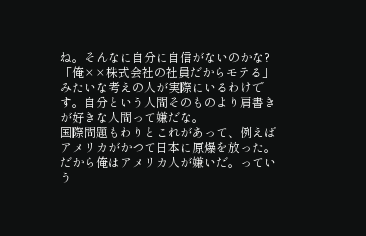ね。そんなに自分に自信がないのかな?
「俺××株式会社の社員だからモテる」みたいな考えの人が実際にいるわけです。自分という人間そのものより肩書きが好きな人間って嫌だな。
国際問題もわりとこれがあって、例えばアメリカがかつて日本に原爆を放った。だから俺はアメリカ人が嫌いだ。っていう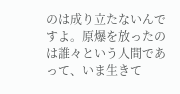のは成り立たないんですよ。原爆を放ったのは誰々という人間であって、いま生きて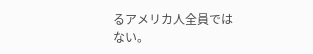るアメリカ人全員ではない。